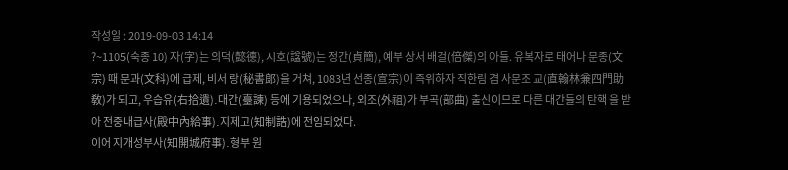작성일 : 2019-09-03 14:14
?~1105(숙종 10) 자(字)는 의덕(懿德), 시호(諡號)는 정간(貞簡), 예부 상서 배걸(倍傑)의 아들. 유복자로 태어나 문종(文宗) 때 문과(文科)에 급제, 비서 랑(秘書郞)을 거쳐, 1083년 선종(宣宗)이 즉위하자 직한림 겸 사문조 교(直翰林兼四門助敎)가 되고, 우습유(右拾遺)․대간(臺諫) 등에 기용되었으나, 외조(外祖)가 부곡(部曲) 출신이므로 다른 대간들의 탄핵 을 받아 전중내급사(殿中內給事)․지제고(知制誥)에 전임되었다.
이어 지개성부사(知開城府事)․형부 원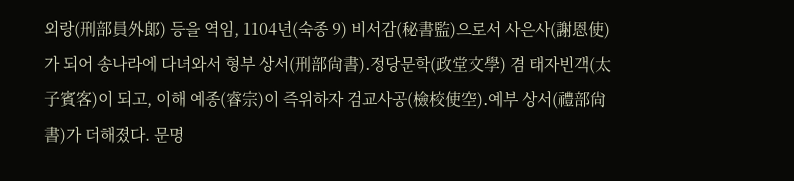외랑(刑部員外郞) 등을 역임, 1104년(숙종 9) 비서감(秘書監)으로서 사은사(謝恩使)가 되어 송나라에 다녀와서 형부 상서(刑部尙書)․정당문학(政堂文學) 겸 태자빈객(太子賓客)이 되고, 이해 예종(睿宗)이 즉위하자 검교사공(檢校使空)․예부 상서(禮部尙書)가 더해졌다. 문명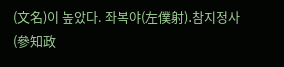(文名)이 높았다. 좌복야(左僕射)․참지정사(參知政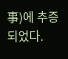事)에 추증되었다.